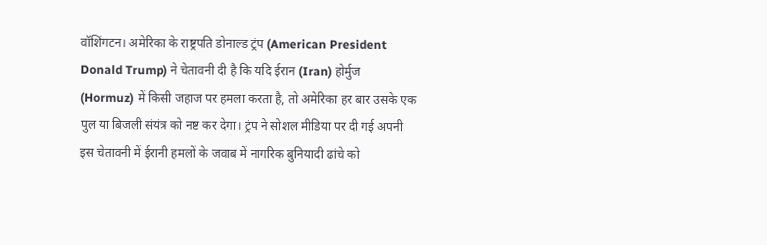वॉशिंगटन। अमेरिका के राष्ट्रपति डोनाल्ड ट्रंप (American President Donald Trump) ने चेतावनी दी है कि यदि ईरान (Iran) होर्मुज (Hormuz) में किसी जहाज पर हमला करता है, तो अमेरिका हर बार उसके एक पुल या बिजली संयंत्र को नष्ट कर देगा। ट्रंप ने सोशल मीडिया पर दी गई अपनी इस चेतावनी में ईरानी हमलों के जवाब में नागरिक बुनियादी ढांचे को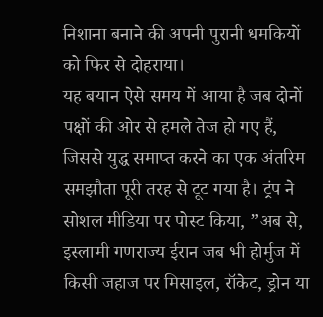निशाना बनाने की अपनी पुरानी धमकियों को फिर से दोहराया।
यह बयान ऐसे समय में आया है जब दोनों पक्षों की ओर से हमले तेज हो गए हैं, जिससे युद्ध समाप्त करने का एक अंतरिम समझौता पूरी तरह से टूट गया है। ट्रंप ने सोशल मीडिया पर पोस्ट किया, ”अब से, इस्लामी गणराज्य ईरान जब भी होर्मुज में किसी जहाज पर मिसाइल, रॉकेट, ड्रोन या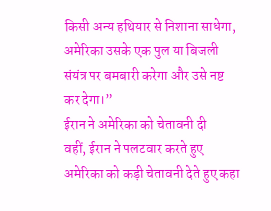किसी अन्य हथियार से निशाना साधेगा, अमेरिका उसके एक पुल या बिजली संयंत्र पर बमबारी करेगा और उसे नष्ट कर देगा।”
ईरान ने अमेरिका को चेतावनी दी
वहीं, ईरान ने पलटवार करते हुए अमेरिका को कड़ी चेतावनी देते हुए कहा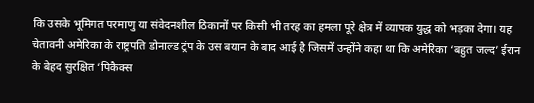कि उसके भूमिगत परमाणु या संवेदनशील ठिकानों पर किसी भी तरह का हमला पूरे क्षेत्र में व्यापक युद्ध को भड़का देगा। यह चेतावनी अमेरिका के राष्ट्रपति डोनाल्ड ट्रंप के उस बयान के बाद आई है जिसमें उन्होंने कहा था कि अमेरिका ‘बहुत जल्द’ ईरान के बेहद सुरक्षित ‘पिकैक्स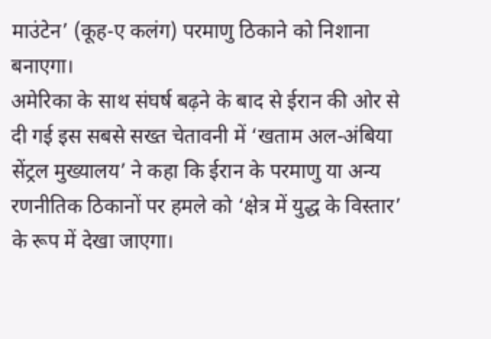माउंटेन’ (कूह-ए कलंग) परमाणु ठिकाने को निशाना बनाएगा।
अमेरिका के साथ संघर्ष बढ़ने के बाद से ईरान की ओर से दी गई इस सबसे सख्त चेतावनी में ‘खताम अल-अंबिया सेंट्रल मुख्यालय’ ने कहा कि ईरान के परमाणु या अन्य रणनीतिक ठिकानों पर हमले को ‘क्षेत्र में युद्ध के विस्तार’ के रूप में देखा जाएगा।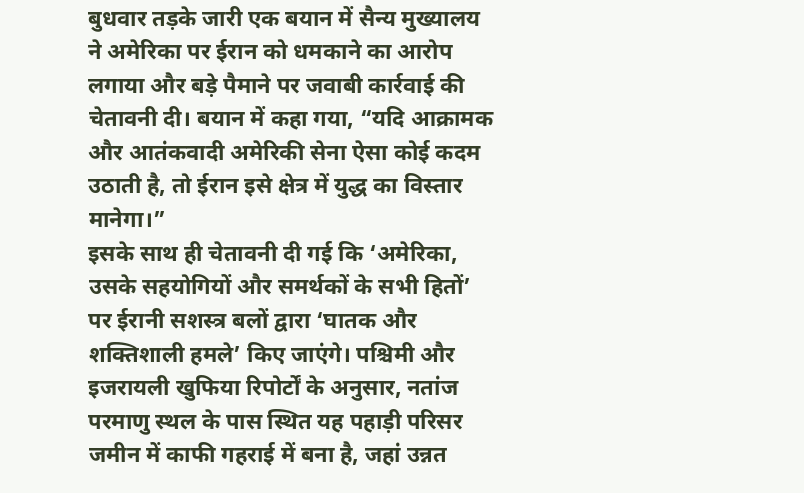बुधवार तड़के जारी एक बयान में सैन्य मुख्यालय ने अमेरिका पर ईरान को धमकाने का आरोप लगाया और बड़े पैमाने पर जवाबी कार्रवाई की चेतावनी दी। बयान में कहा गया, “यदि आक्रामक और आतंकवादी अमेरिकी सेना ऐसा कोई कदम उठाती है, तो ईरान इसे क्षेत्र में युद्ध का विस्तार मानेगा।”
इसके साथ ही चेतावनी दी गई कि ‘अमेरिका, उसके सहयोगियों और समर्थकों के सभी हितों’ पर ईरानी सशस्त्र बलों द्वारा ‘घातक और शक्तिशाली हमले’ किए जाएंगे। पश्चिमी और इजरायली खुफिया रिपोर्टों के अनुसार, नतांज परमाणु स्थल के पास स्थित यह पहाड़ी परिसर जमीन में काफी गहराई में बना है, जहां उन्नत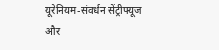यूरेनियम-संवर्धन सेंट्रीफ्यूज और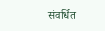संवर्धित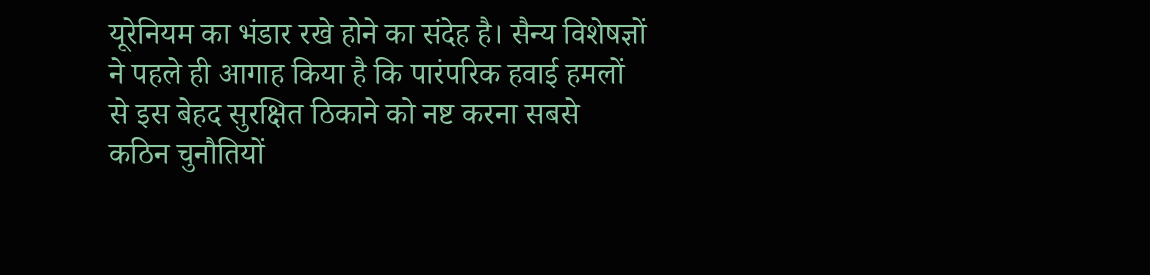यूरेनियम का भंडार रखे होने का संदेह है। सैन्य विशेषज्ञों ने पहले ही आगाह किया है कि पारंपरिक हवाई हमलों से इस बेहद सुरक्षित ठिकाने को नष्ट करना सबसे कठिन चुनौतियों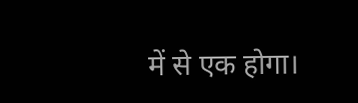में से एक होगा।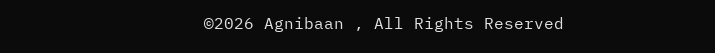©2026 Agnibaan , All Rights Reserved